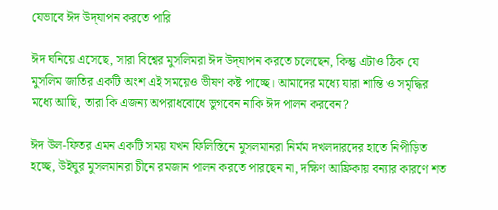যেভাবে ঈদ উদ্‌যাপন করতে পারি

ঈদ ঘনিয়ে এসেছে, সারা বিশ্বের মুসলিমরা ঈদ উদ্‌যাপন করতে চলেছেন, কিন্তু এটাও ঠিক যে মুসলিম জাতির একটি অংশ এই সময়েও ভীষণ কষ্ট পাচ্ছে। আমাদের মধ্যে যারা শান্তি ও সমৃদ্ধির মধ্যে আছি, তারা কি এজন্য অপরাধবোধে ভুগবেন নাকি ঈদ পালন করবেন?

ঈদ উল-ফিতর এমন একটি সময় যখন ফিলিস্তিনে মুসলমানরা নির্মম দখলদারদের হাতে নিপীড়িত হচ্ছে, উইঘুর মুসলমানরা চীনে রমজান পালন করতে পারছেন না, দক্ষিণ আফ্রিকায় বন্যার কারণে শত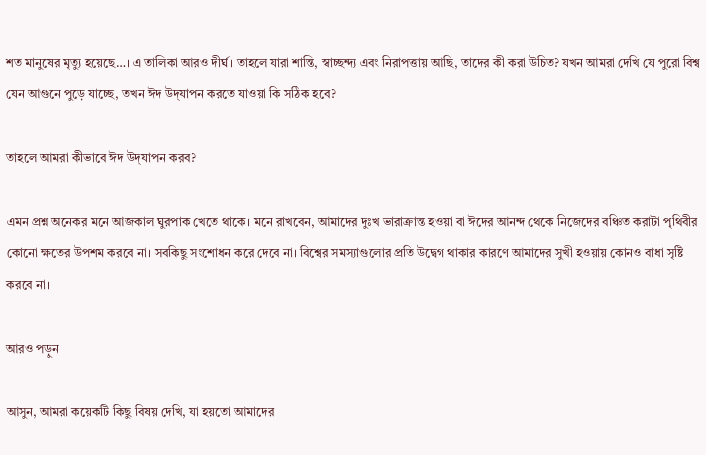শত মানুষের মৃত্যু হয়েছে…। এ তালিকা আরও দীর্ঘ। তাহলে যারা শান্তি, স্বাচ্ছন্দ্য এবং নিরাপত্তায় আছি, তাদের কী করা উচিত? যখন আমরা দেখি যে পুরো বিশ্ব যেন আগুনে পুড়ে যাচ্ছে, তখন ঈদ উদ্‌যাপন করতে যাওয়া কি সঠিক হবে?

তাহলে আমরা কীভাবে ঈদ উদ্‌যাপন করব?

এমন প্রশ্ন অনেকর মনে আজকাল ঘুরপাক খেতে থাকে। মনে রাখবেন, আমাদের দুঃখ ভারাক্রান্ত হওয়া বা ঈদের আনন্দ থেকে নিজেদের বঞ্চিত করাটা পৃথিবীর কোনো ক্ষতের উপশম করবে না। সবকিছু সংশোধন করে দেবে না। বিশ্বের সমস্যাগুলোর প্রতি উদ্বেগ থাকার কারণে আমাদের সুখী হওয়ায় কোনও বাধা সৃষ্টি করবে না।

আরও পড়ুন

আসুন, আমরা কয়েকটি কিছু বিষয় দেখি, যা হয়তো আমাদের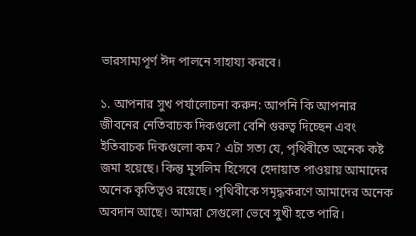ভারসাম্যপূর্ণ ঈদ পালনে সাহায্য করবে।

১. আপনার সুখ পর্যালোচনা করুন: আপনি কি আপনার জীবনের নেতিবাচক দিকগুলো বেশি গুরুত্ব দিচ্ছেন এবং ইতিবাচক দিকগুলো কম? এটা সত্য যে, পৃথিবীতে অনেক কষ্ট জমা হয়েছে। কিন্তু মুসলিম হিসেবে হেদায়াত পাওয়ায় আমাদের অনেক কৃতিত্বও রয়েছে। পৃথিবীকে সমৃদ্ধকরণে আমাদের অনেক অবদান আছে। আমরা সেগুলো ভেবে সুখী হতে পারি।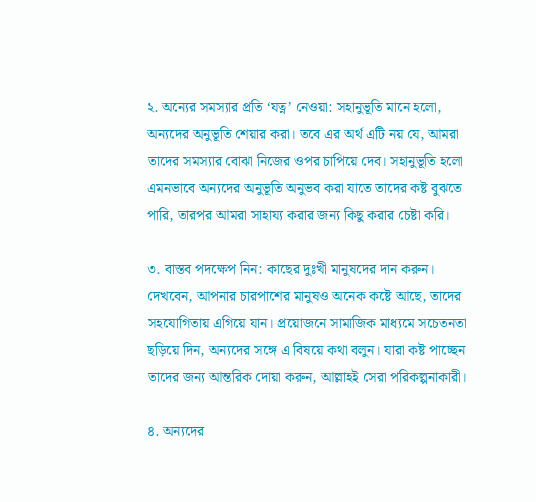২. অন্যের সমস্যার প্রতি ‘যত্ন’ নেওয়া: সহানুভূতি মানে হলো, অন্যদের অনুভূতি শেয়ার করা। তবে এর অর্থ এটি নয় যে, আমরা তাদের সমস্যার বোঝা নিজের ওপর চাপিয়ে দেব। সহানুভূতি হলো এমনভাবে অন্যদের অনুভূতি অনুভব করা যাতে তাদের কষ্ট বুঝতে পারি, তারপর আমরা সাহায্য করার জন্য কিছু করার চেষ্টা করি।

৩. বাস্তব পদক্ষেপ নিন: কাছের দুঃখী মানুষদের দান করুন। দেখবেন, আপনার চারপাশের মানুষও অনেক কষ্টে আছে, তাদের সহযোগিতায় এগিয়ে যান। প্রয়োজনে সামাজিক মাধ্যমে সচেতনতা ছড়িয়ে দিন, অন্যদের সঙ্গে এ বিষয়ে কথা বলুন। যারা কষ্ট পাচ্ছেন তাদের জন্য আন্তরিক দোয়া করুন, আল্লাহই সেরা পরিকল্পনাকারী।

৪. অন্যদের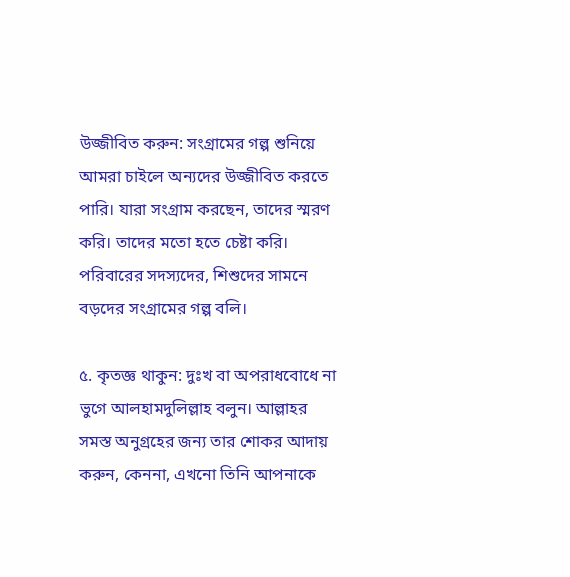উজ্জীবিত করুন: সংগ্রামের গল্প শুনিয়ে আমরা চাইলে অন্যদের উজ্জীবিত করতে পারি। যারা সংগ্রাম করছেন, তাদের স্মরণ করি। তাদের মতো হতে চেষ্টা করি। পরিবারের সদস্যদের, শিশুদের সামনে বড়দের সংগ্রামের গল্প বলি।

৫. কৃতজ্ঞ থাকুন: দুঃখ বা অপরাধবোধে না ভুগে আলহামদুলিল্লাহ বলুন। আল্লাহর সমস্ত অনুগ্রহের জন্য তার শোকর আদায় করুন, কেননা, এখনো তিনি আপনাকে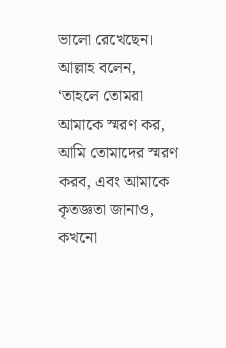ভালো রেখেছেন। আল্লাহ বলেন, ‘তাহলে তোমরা আমাকে স্মরণ কর, আমি তোমাদের স্মরণ করব, এবং আমাকে কৃতজ্ঞতা জানাও, কখনো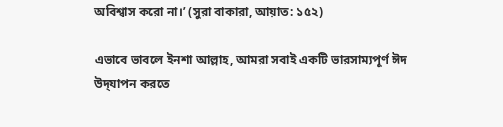অবিশ্বাস করো না।’ (সুরা বাকারা, আয়াত: ১৫২)

এভাবে ভাবলে ইনশা আল্লাহ, আমরা সবাই একটি ভারসাম্যপূর্ণ ঈদ উদ্‌যাপন করতে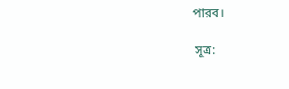পারব।

 সূত্র: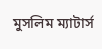মুসলিম ম্যাটার্স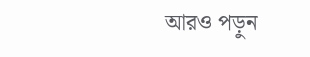আরও পড়ুন